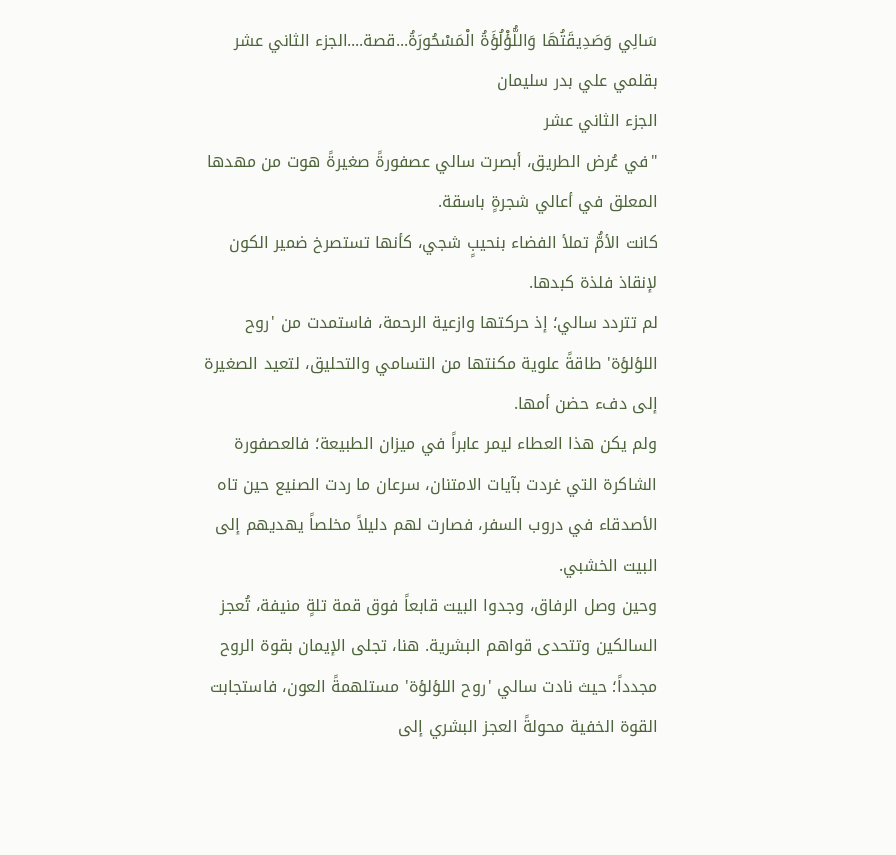سَالِي وَصَدِيقَتُهَا وَاللُّؤْلُؤَةُ الْمَسْحُورَةُ...قصة....الجزء الثاني عشر
بقلمي علي بدر سليمان
الجزء الثاني عشر
"في عُرض الطريق، أبصرت سالي عصفورةً صغيرةً هوت من مهدها المعلق في أعالي شجرةٍ باسقة.
كانت الأمُّ تملأ الفضاء بنحيبٍ شجي، كأنها تستصرخ ضمير الكون لإنقاذ فلذة كبدها.
لم تتردد سالي؛ إذ حركتها وازعية الرحمة، فاستمدت من 'روح اللؤلؤة' طاقةً علوية مكنتها من التسامي والتحليق، لتعيد الصغيرة إلى دفء حضن أمها.
ولم يكن هذا العطاء ليمر عابراً في ميزان الطبيعة؛ فالعصفورة الشاكرة التي غردت بآيات الامتنان، سرعان ما ردت الصنيع حين تاه الأصدقاء في دروب السفر، فصارت لهم دليلاً مخلصاً يهديهم إلى البيت الخشبي.
وحين وصل الرفاق، وجدوا البيت قابعاً فوق قمة تلةٍ منيفة، تُعجز السالكين وتتحدى قواهم البشرية. هنا، تجلى الإيمان بقوة الروح مجدداً؛ حيث نادت سالي 'روح اللؤلؤة' مستلهمةً العون، فاستجابت القوة الخفية محولةً العجز البشري إلى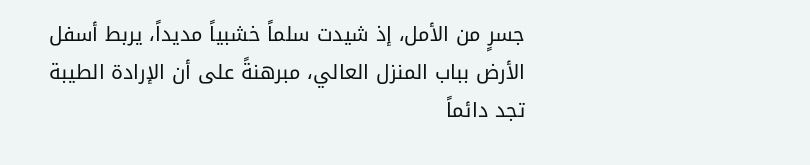جسرٍ من الأمل، إذ شيدت سلماً خشبياً مديداً، يربط أسفل الأرض بباب المنزل العالي، مبرهنةً على أن الإرادة الطيبة تجد دائماً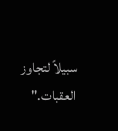سبيلاً لتجاوز العقبات."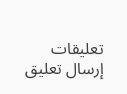تعليقات
إرسال تعليق